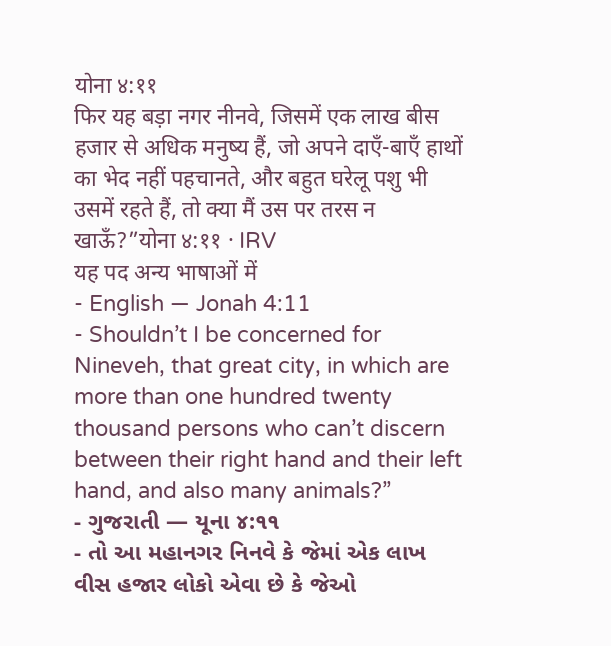योना ४:११
फिर यह बड़ा नगर नीनवे, जिसमें एक लाख बीस हजार से अधिक मनुष्य हैं, जो अपने दाएँ-बाएँ हाथों का भेद नहीं पहचानते, और बहुत घरेलू पशु भी उसमें रहते हैं, तो क्या मैं उस पर तरस न खाऊँ?”योना ४:११ · IRV
यह पद अन्य भाषाओं में
- English — Jonah 4:11
- Shouldn’t I be concerned for Nineveh, that great city, in which are more than one hundred twenty thousand persons who can’t discern between their right hand and their left hand, and also many animals?”
- ગુજરાતી — યૂના ૪:૧૧
- તો આ મહાનગર નિનવે કે જેમાં એક લાખ વીસ હજાર લોકો એવા છે કે જેઓ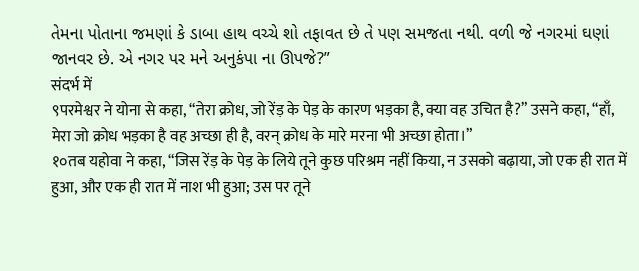તેમના પોતાના જમણાં કે ડાબા હાથ વચ્ચે શો તફાવત છે તે પણ સમજતા નથી. વળી જે નગરમાં ઘણાં જાનવર છે. એ નગર પર મને અનુકંપા ના ઊપજે?”
संदर्भ में
९परमेश्वर ने योना से कहा, “तेरा क्रोध, जो रेंड़ के पेड़ के कारण भड़का है, क्या वह उचित है?” उसने कहा, “हाँ, मेरा जो क्रोध भड़का है वह अच्छा ही है, वरन् क्रोध के मारे मरना भी अच्छा होता।”
१०तब यहोवा ने कहा, “जिस रेंड़ के पेड़ के लिये तूने कुछ परिश्रम नहीं किया, न उसको बढ़ाया, जो एक ही रात में हुआ, और एक ही रात में नाश भी हुआ; उस पर तूने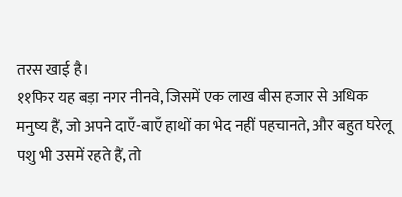तरस खाई है।
११फिर यह बड़ा नगर नीनवे, जिसमें एक लाख बीस हजार से अधिक मनुष्य हैं, जो अपने दाएँ-बाएँ हाथों का भेद नहीं पहचानते, और बहुत घरेलू पशु भी उसमें रहते हैं, तो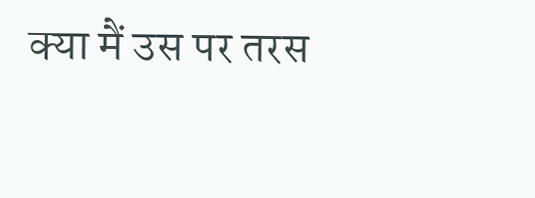क्या मैं उस पर तरस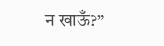न खाऊँ?”